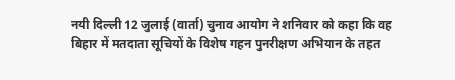नयी दिल्ली 12 जुलाई (वार्ता) चुनाव आयोग ने शनिवार को कहा कि वह बिहार में मतदाता सूचियों के विशेष गहन पुनरीक्षण अभियान के तहत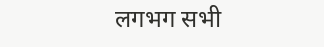लगभग सभी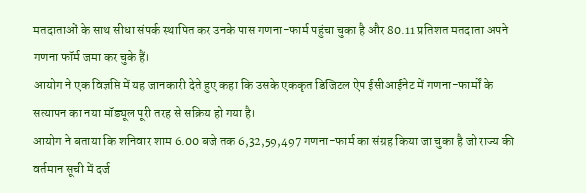मतदाताओं के साथ सीधा संपर्क स्थापित कर उनके पास गणना-फार्म पहुंचा चुका है और 80.11 प्रतिशत मतदाता अपने गणना फॉर्म जमा कर चुके हैं।
आयोग ने एक विज्ञप्ति में यह जानकारी देते हुए कहा कि उसके एककृत डिजिटल ऐप ईसीआईनेट में गणना-फार्मों के सत्यापन का नया मॉड्यूल पूरी तरह से सक्रिय हो गया है।
आयोग ने बताया कि शनिवार शाम 6.00 बजे तक 6,32,59,497 गणना-फार्म का संग्रह किया जा चुका है जो राज्य की वर्तमान सूची में दर्ज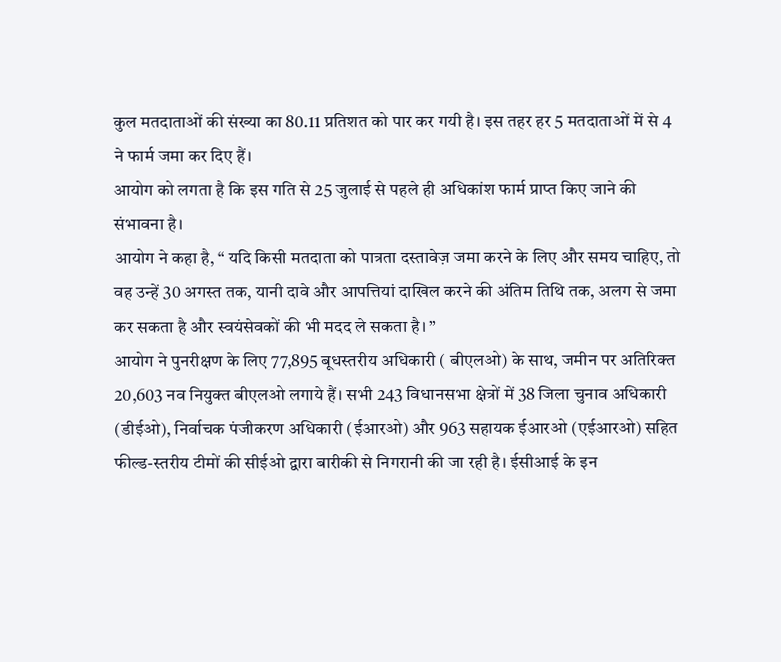कुल मतदाताओं की संख्या का 80.11 प्रतिशत को पार कर गयी है। इस तहर हर 5 मतदाताओं में से 4 ने फार्म जमा कर दिए हैं।
आयोग को लगता है कि इस गति से 25 जुलाई से पहले ही अधिकांश फार्म प्राप्त किए जाने की संभावना है।
आयोग ने कहा है, “ यदि किसी मतदाता को पात्रता दस्तावेज़ जमा करने के लिए और समय चाहिए, तो वह उन्हें 30 अगस्त तक, यानी दावे और आपत्तियां दाखिल करने की अंतिम तिथि तक, अलग से जमा कर सकता है और स्वयंसेवकों की भी मदद ले सकता है। ”
आयोग ने पुनरीक्षण के लिए 77,895 बूधस्तरीय अधिकारी ( बीएलओ) के साथ, जमीन पर अतिरिक्त 20,603 नव नियुक्त बीएलओ लगाये हैं। सभी 243 विधानसभा क्षेत्रों में 38 जिला चुनाव अधिकारी (डीईओ), निर्वाचक पंजीकरण अधिकारी (ईआरओ) और 963 सहायक ईआरओ (एईआरओ) सहित फील्ड-स्तरीय टीमों की सीईओ द्वारा बारीकी से निगरानी की जा रही है। ईसीआई के इन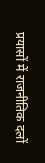प्रयासों में राजनीतिक दलों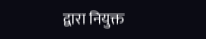द्वारा नियुक्त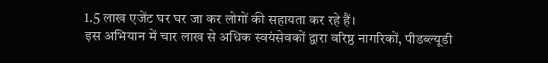1.5 लाख एजेंट घर घर जा कर लोगों की सहायता कर रहे हैं।
इस अभियान में चार लाख से अधिक स्वयंसेवकों द्वारा वरिष्ठ नागरिकों, पीडब्ल्यूडी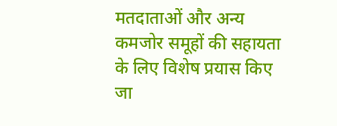मतदाताओं और अन्य कमजोर समूहों की सहायता के लिए विशेष प्रयास किए जा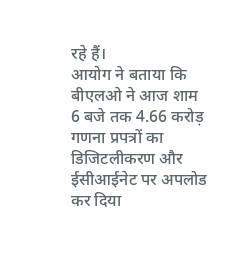रहे हैं।
आयोग ने बताया कि बीएलओ ने आज शाम 6 बजे तक 4.66 करोड़ गणना प्रपत्रों का डिजिटलीकरण और ईसीआईनेट पर अपलोड कर दिया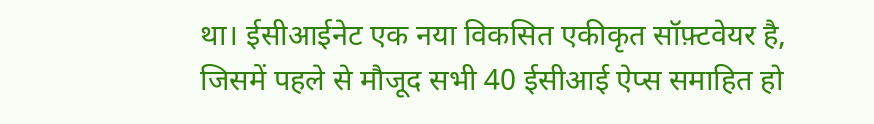था। ईसीआईनेट एक नया विकसित एकीकृत सॉफ़्टवेयर है, जिसमें पहले से मौजूद सभी 40 ईसीआई ऐप्स समाहित हो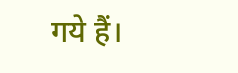गये हैं।